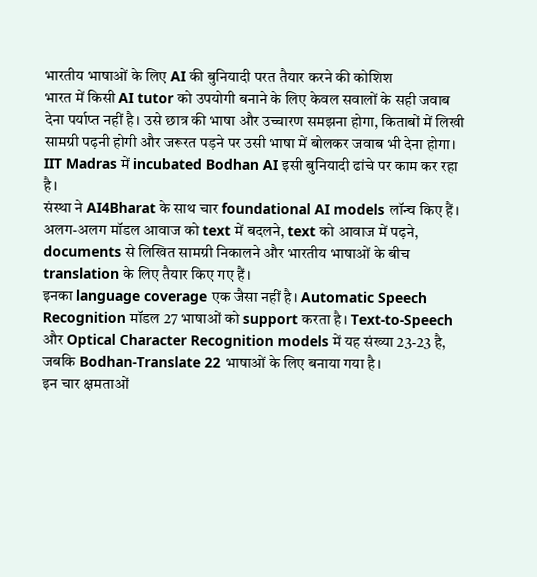भारतीय भाषाओं के लिए AI की बुनियादी परत तैयार करने की कोशिश
भारत में किसी AI tutor को उपयोगी बनाने के लिए केवल सवालों के सही जवाब देना पर्याप्त नहीं है। उसे छात्र की भाषा और उच्चारण समझना होगा, किताबों में लिखी सामग्री पढ़नी होगी और जरूरत पड़ने पर उसी भाषा में बोलकर जवाब भी देना होगा।
IIT Madras में incubated Bodhan AI इसी बुनियादी ढांचे पर काम कर रहा है।
संस्था ने AI4Bharat के साथ चार foundational AI models लॉन्च किए हैं। अलग-अलग मॉडल आवाज को text में बदलने, text को आवाज में पढ़ने, documents से लिखित सामग्री निकालने और भारतीय भाषाओं के बीच translation के लिए तैयार किए गए हैं।
इनका language coverage एक जैसा नहीं है। Automatic Speech Recognition मॉडल 27 भाषाओं को support करता है। Text-to-Speech और Optical Character Recognition models में यह संख्या 23-23 है, जबकि Bodhan-Translate 22 भाषाओं के लिए बनाया गया है।
इन चार क्षमताओं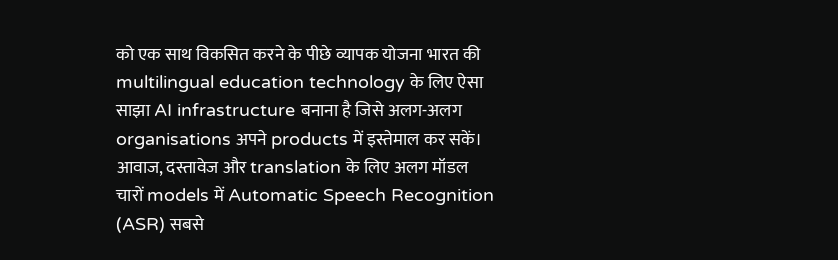को एक साथ विकसित करने के पीछे व्यापक योजना भारत की multilingual education technology के लिए ऐसा साझा AI infrastructure बनाना है जिसे अलग-अलग organisations अपने products में इस्तेमाल कर सकें।
आवाज, दस्तावेज और translation के लिए अलग मॉडल
चारों models में Automatic Speech Recognition (ASR) सबसे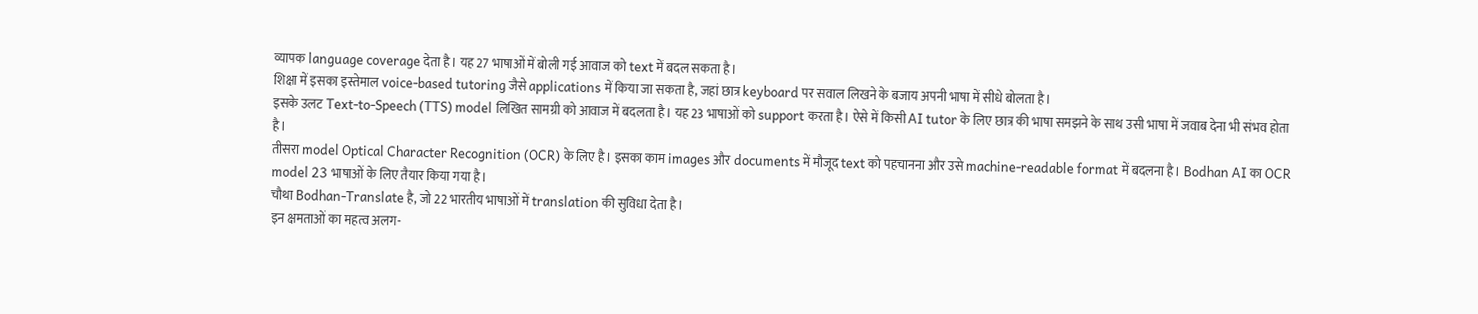व्यापक language coverage देता है। यह 27 भाषाओं में बोली गई आवाज को text में बदल सकता है।
शिक्षा में इसका इस्तेमाल voice-based tutoring जैसे applications में किया जा सकता है, जहां छात्र keyboard पर सवाल लिखने के बजाय अपनी भाषा में सीधे बोलता है।
इसके उलट Text-to-Speech (TTS) model लिखित सामग्री को आवाज में बदलता है। यह 23 भाषाओं को support करता है। ऐसे में किसी AI tutor के लिए छात्र की भाषा समझने के साथ उसी भाषा में जवाब देना भी संभव होता है।
तीसरा model Optical Character Recognition (OCR) के लिए है। इसका काम images और documents में मौजूद text को पहचानना और उसे machine-readable format में बदलना है। Bodhan AI का OCR model 23 भाषाओं के लिए तैयार किया गया है।
चौथा Bodhan-Translate है, जो 22 भारतीय भाषाओं में translation की सुविधा देता है।
इन क्षमताओं का महत्व अलग-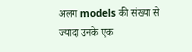अलग models की संख्या से ज्यादा उनके एक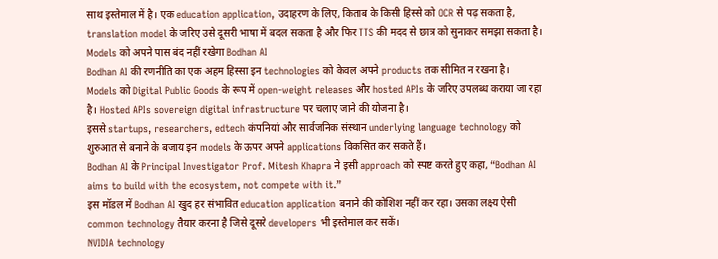साथ इस्तेमाल में है। एक education application, उदाहरण के लिए, किताब के किसी हिस्से को OCR से पढ़ सकता है, translation model के जरिए उसे दूसरी भाषा में बदल सकता है और फिर TTS की मदद से छात्र को सुनाकर समझा सकता है।
Models को अपने पास बंद नहीं रखेगा Bodhan AI
Bodhan AI की रणनीति का एक अहम हिस्सा इन technologies को केवल अपने products तक सीमित न रखना है।
Models को Digital Public Goods के रूप में open-weight releases और hosted APIs के जरिए उपलब्ध कराया जा रहा है। Hosted APIs sovereign digital infrastructure पर चलाए जाने की योजना है।
इससे startups, researchers, edtech कंपनियां और सार्वजनिक संस्थान underlying language technology को शुरुआत से बनाने के बजाय इन models के ऊपर अपने applications विकसित कर सकते हैं।
Bodhan AI के Principal Investigator Prof. Mitesh Khapra ने इसी approach को स्पष्ट करते हुए कहा, “Bodhan AI aims to build with the ecosystem, not compete with it.”
इस मॉडल में Bodhan AI खुद हर संभावित education application बनाने की कोशिश नहीं कर रहा। उसका लक्ष्य ऐसी common technology तैयार करना है जिसे दूसरे developers भी इस्तेमाल कर सकें।
NVIDIA technology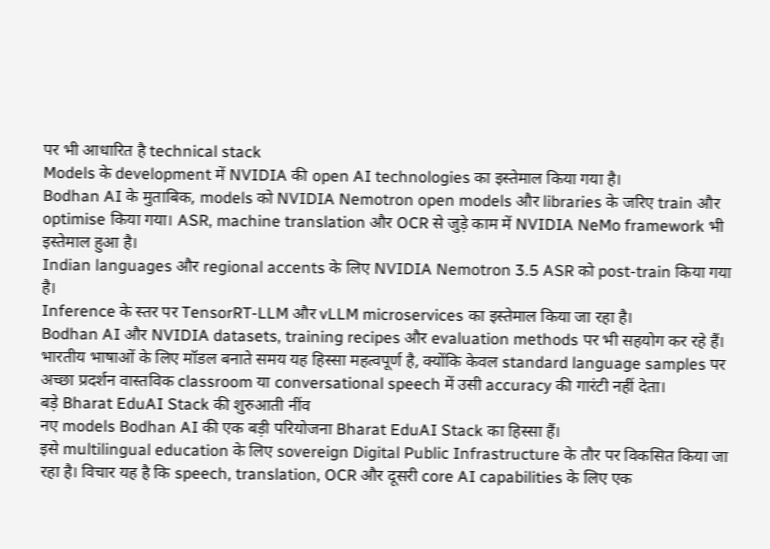पर भी आधारित है technical stack
Models के development में NVIDIA की open AI technologies का इस्तेमाल किया गया है।
Bodhan AI के मुताबिक, models को NVIDIA Nemotron open models और libraries के जरिए train और optimise किया गया। ASR, machine translation और OCR से जुड़े काम में NVIDIA NeMo framework भी इस्तेमाल हुआ है।
Indian languages और regional accents के लिए NVIDIA Nemotron 3.5 ASR को post-train किया गया है।
Inference के स्तर पर TensorRT-LLM और vLLM microservices का इस्तेमाल किया जा रहा है।
Bodhan AI और NVIDIA datasets, training recipes और evaluation methods पर भी सहयोग कर रहे हैं। भारतीय भाषाओं के लिए मॉडल बनाते समय यह हिस्सा महत्वपूर्ण है, क्योंकि केवल standard language samples पर अच्छा प्रदर्शन वास्तविक classroom या conversational speech में उसी accuracy की गारंटी नहीं देता।
बड़े Bharat EduAI Stack की शुरुआती नींव
नए models Bodhan AI की एक बड़ी परियोजना Bharat EduAI Stack का हिस्सा हैं।
इसे multilingual education के लिए sovereign Digital Public Infrastructure के तौर पर विकसित किया जा रहा है। विचार यह है कि speech, translation, OCR और दूसरी core AI capabilities के लिए एक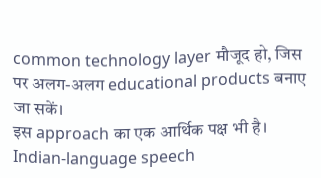common technology layer मौजूद हो, जिस पर अलग-अलग educational products बनाए जा सकें।
इस approach का एक आर्थिक पक्ष भी है।
Indian-language speech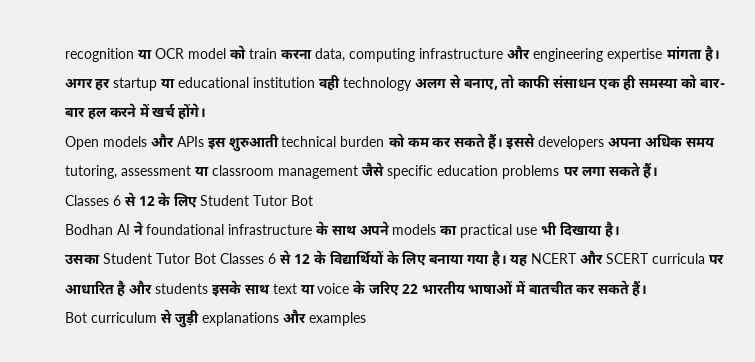recognition या OCR model को train करना data, computing infrastructure और engineering expertise मांगता है। अगर हर startup या educational institution वही technology अलग से बनाए, तो काफी संसाधन एक ही समस्या को बार-बार हल करने में खर्च होंगे।
Open models और APIs इस शुरुआती technical burden को कम कर सकते हैं। इससे developers अपना अधिक समय tutoring, assessment या classroom management जैसे specific education problems पर लगा सकते हैं।
Classes 6 से 12 के लिए Student Tutor Bot
Bodhan AI ने foundational infrastructure के साथ अपने models का practical use भी दिखाया है।
उसका Student Tutor Bot Classes 6 से 12 के विद्यार्थियों के लिए बनाया गया है। यह NCERT और SCERT curricula पर आधारित है और students इसके साथ text या voice के जरिए 22 भारतीय भाषाओं में बातचीत कर सकते हैं।
Bot curriculum से जुड़ी explanations और examples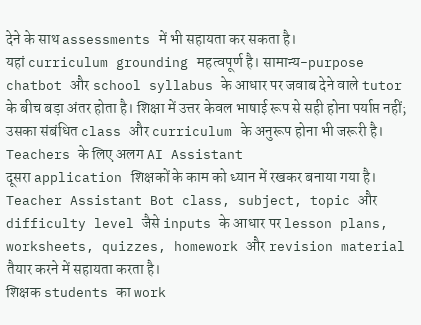देने के साथ assessments में भी सहायता कर सकता है।
यहां curriculum grounding महत्वपूर्ण है। सामान्य-purpose chatbot और school syllabus के आधार पर जवाब देने वाले tutor के बीच बड़ा अंतर होता है। शिक्षा में उत्तर केवल भाषाई रूप से सही होना पर्याप्त नहीं; उसका संबंधित class और curriculum के अनुरूप होना भी जरूरी है।
Teachers के लिए अलग AI Assistant
दूसरा application शिक्षकों के काम को ध्यान में रखकर बनाया गया है।
Teacher Assistant Bot class, subject, topic और difficulty level जैसे inputs के आधार पर lesson plans, worksheets, quizzes, homework और revision material तैयार करने में सहायता करता है।
शिक्षक students का work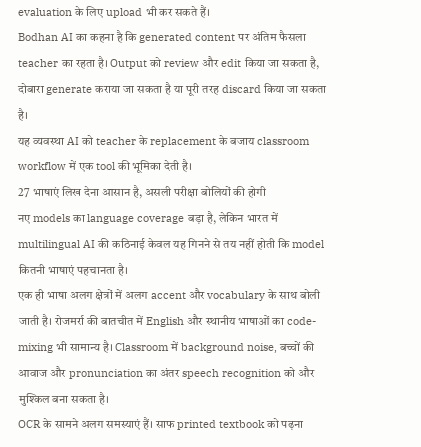evaluation के लिए upload भी कर सकते हैं।
Bodhan AI का कहना है कि generated content पर अंतिम फैसला teacher का रहता है। Output को review और edit किया जा सकता है, दोबारा generate कराया जा सकता है या पूरी तरह discard किया जा सकता है।
यह व्यवस्था AI को teacher के replacement के बजाय classroom workflow में एक tool की भूमिका देती है।
27 भाषाएं लिख देना आसान है, असली परीक्षा बोलियों की होगी
नए models का language coverage बड़ा है, लेकिन भारत में multilingual AI की कठिनाई केवल यह गिनने से तय नहीं होती कि model कितनी भाषाएं पहचानता है।
एक ही भाषा अलग क्षेत्रों में अलग accent और vocabulary के साथ बोली जाती है। रोजमर्रा की बातचीत में English और स्थानीय भाषाओं का code-mixing भी सामान्य है। Classroom में background noise, बच्चों की आवाज और pronunciation का अंतर speech recognition को और मुश्किल बना सकता है।
OCR के सामने अलग समस्याएं हैं। साफ printed textbook को पढ़ना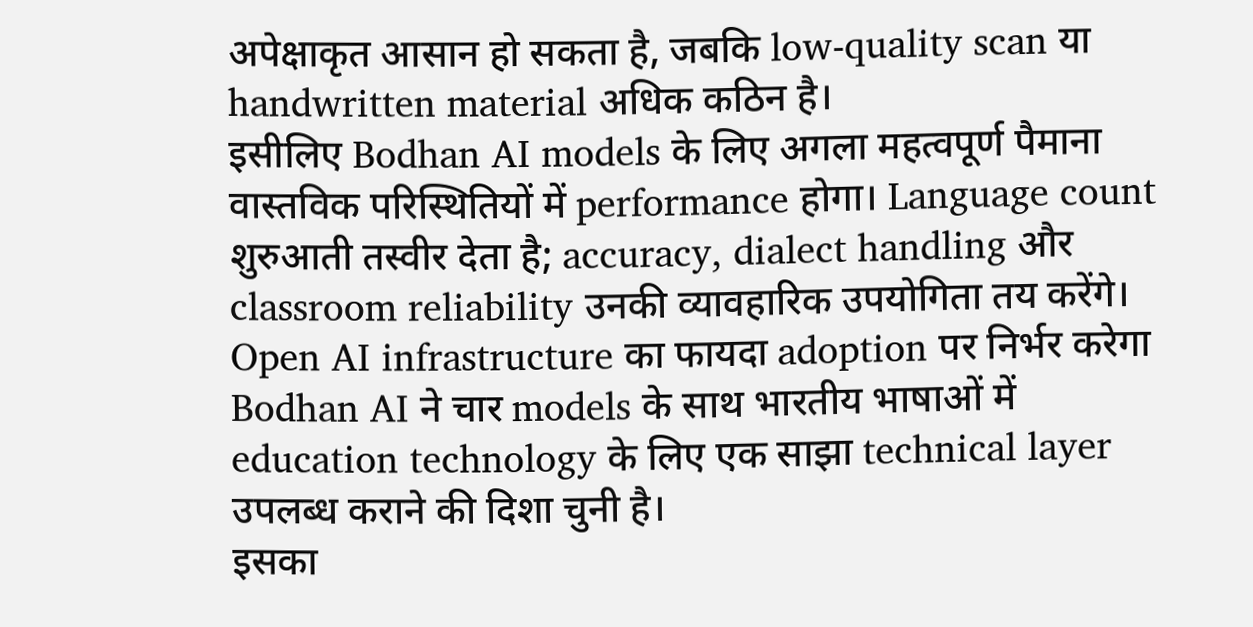अपेक्षाकृत आसान हो सकता है, जबकि low-quality scan या handwritten material अधिक कठिन है।
इसीलिए Bodhan AI models के लिए अगला महत्वपूर्ण पैमाना वास्तविक परिस्थितियों में performance होगा। Language count शुरुआती तस्वीर देता है; accuracy, dialect handling और classroom reliability उनकी व्यावहारिक उपयोगिता तय करेंगे।
Open AI infrastructure का फायदा adoption पर निर्भर करेगा
Bodhan AI ने चार models के साथ भारतीय भाषाओं में education technology के लिए एक साझा technical layer उपलब्ध कराने की दिशा चुनी है।
इसका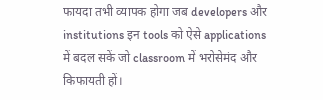फायदा तभी व्यापक होगा जब developers और institutions इन tools को ऐसे applications में बदल सकें जो classroom में भरोसेमंद और किफायती हों।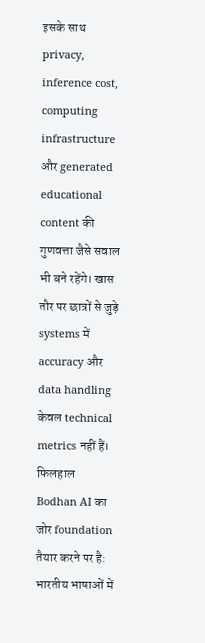इसके साथ privacy, inference cost, computing infrastructure और generated educational content की गुणवत्ता जैसे सवाल भी बने रहेंगे। खास तौर पर छात्रों से जुड़े systems में accuracy और data handling केवल technical metrics नहीं हैं।
फिलहाल Bodhan AI का जोर foundation तैयार करने पर है: भारतीय भाषाओं में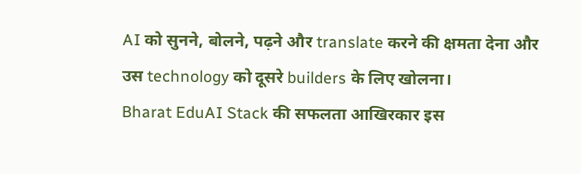AI को सुनने, बोलने, पढ़ने और translate करने की क्षमता देना और उस technology को दूसरे builders के लिए खोलना।
Bharat EduAI Stack की सफलता आखिरकार इस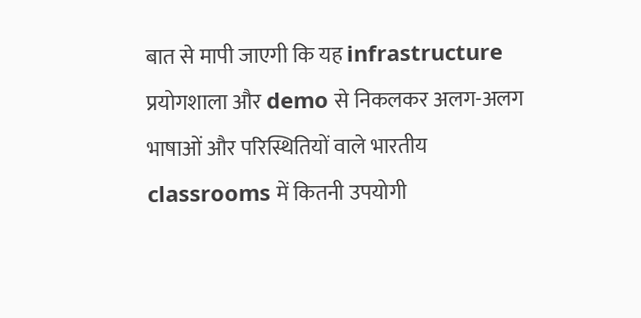बात से मापी जाएगी कि यह infrastructure प्रयोगशाला और demo से निकलकर अलग-अलग भाषाओं और परिस्थितियों वाले भारतीय classrooms में कितनी उपयोगी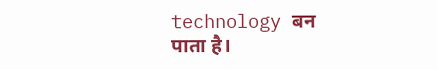technology बन पाता है।